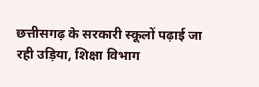छत्तीसगढ़ के सरकारी स्कूलों पढ़ाई जा रही उड़िया, शिक्षा विभाग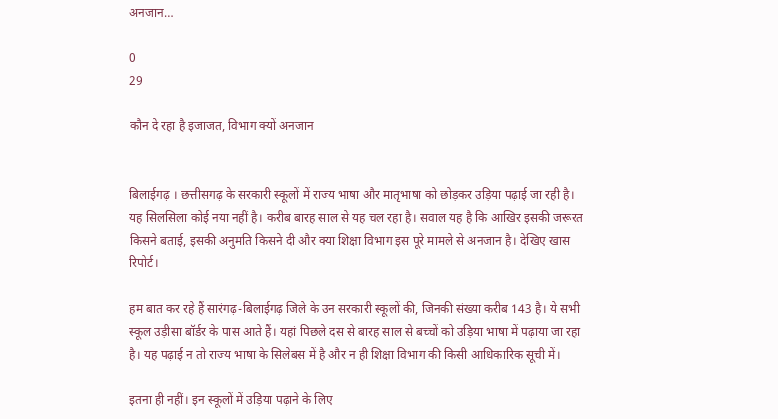अनजान…

0
29

कौन दे रहा है इजाजत, विभाग क्यों अनजान


बिलाईगढ़ । छत्तीसगढ़ के सरकारी स्कूलों में राज्य भाषा और मातृभाषा को छोड़कर उड़िया पढ़ाई जा रही है। यह सिलसिला कोई नया नहीं है। करीब बारह साल से यह चल रहा है। सवाल यह है कि आखिर इसकी जरूरत किसने बताई, इसकी अनुमति किसने दी और क्या शिक्षा विभाग इस पूरे मामले से अनजान है। देखिए खास रिपोर्ट।

हम बात कर रहे हैं सारंगढ़-बिलाईगढ़ जिले के उन सरकारी स्कूलों की, जिनकी संख्या करीब 143 है। ये सभी स्कूल उड़ीसा बॉर्डर के पास आते हैं। यहां पिछले दस से बारह साल से बच्चों को उड़िया भाषा में पढ़ाया जा रहा है। यह पढ़ाई न तो राज्य भाषा के सिलेबस में है और न ही शिक्षा विभाग की किसी आधिकारिक सूची में।

इतना ही नहीं। इन स्कूलों में उड़िया पढ़ाने के लिए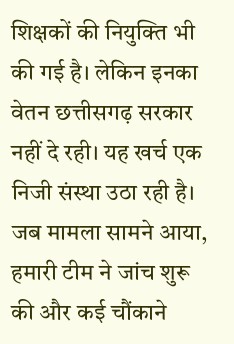शिक्षकों की नियुक्ति भी की गई है। लेकिन इनका वेतन छत्तीसगढ़ सरकार नहीं दे रही। यह खर्च एक निजी संस्था उठा रही है। जब मामला सामने आया, हमारी टीम ने जांच शुरू की और कई चौंकाने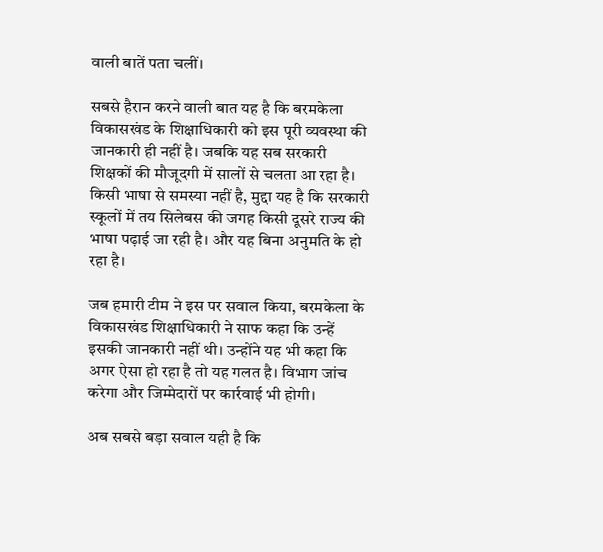वाली बातें पता चलीं।

सबसे हैरान करने वाली बात यह है कि बरमकेला विकासखंड के शिक्षाधिकारी को इस पूरी व्यवस्था की जानकारी ही नहीं है। जबकि यह सब सरकारी शिक्षकों की मौजूदगी में सालों से चलता आ रहा है। किसी भाषा से समस्या नहीं है, मुद्दा यह है कि सरकारी स्कूलों में तय सिलेबस की जगह किसी दूसरे राज्य की भाषा पढ़ाई जा रही है। और यह बिना अनुमति के हो रहा है।

जब हमारी टीम ने इस पर सवाल किया, बरमकेला के विकासखंड शिक्षाधिकारी ने साफ कहा कि उन्हें इसकी जानकारी नहीं थी। उन्होंने यह भी कहा कि अगर ऐसा हो रहा है तो यह गलत है। विभाग जांच करेगा और जिम्मेदारों पर कार्रवाई भी होगी।

अब सबसे बड़ा सवाल यही है कि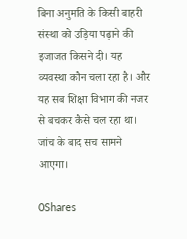बिना अनुमति के किसी बाहरी संस्था को उड़िया पढ़ाने की इजाजत किसने दी। यह व्यवस्था कौन चला रहा है। और यह सब शिक्षा विभाग की नजर से बचकर कैसे चल रहा था। जांच के बाद सच सामने आएगा।

0Shares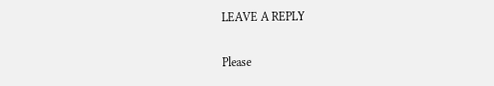LEAVE A REPLY

Please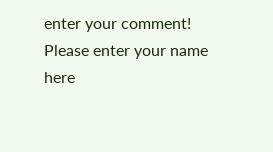enter your comment!
Please enter your name here